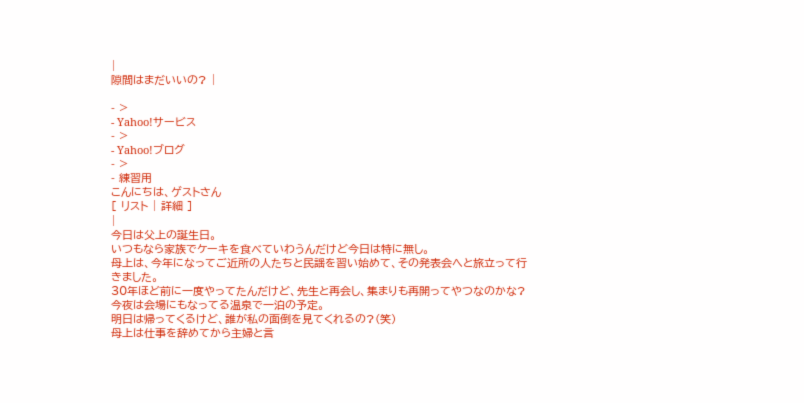|
隙間はまだいいの? |

- >
- Yahoo!サービス
- >
- Yahoo!ブログ
- >
- 練習用
こんにちは、ゲストさん
[ リスト | 詳細 ]
|
今日は父上の誕生日。
いつもなら家族でケーキを食べていわうんだけど今日は特に無し。
母上は、今年になってご近所の人たちと民謡を習い始めて、その発表会へと旅立って行きました。
30年ほど前に一度やってたんだけど、先生と再会し、集まりも再開ってやつなのかな?
今夜は会場にもなってる温泉で一泊の予定。
明日は帰ってくるけど、誰が私の面倒を見てくれるの?(笑)
母上は仕事を辞めてから主婦と言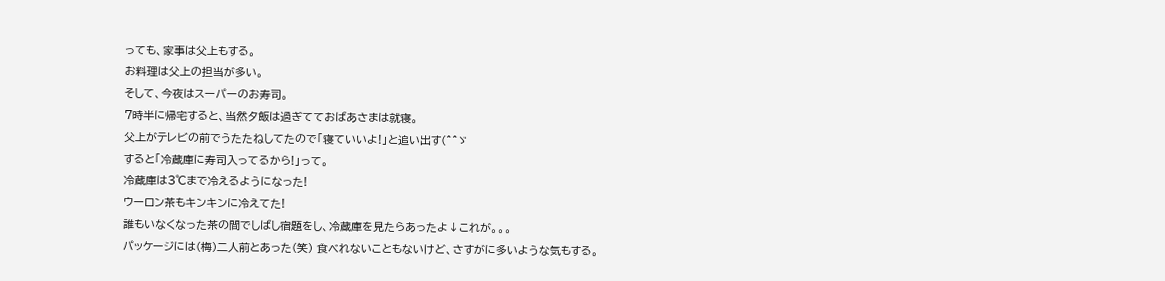っても、家事は父上もする。
お料理は父上の担当が多い。
そして、今夜はスーパーのお寿司。
7時半に帰宅すると、当然夕飯は過ぎてておばあさまは就寝。
父上がテレビの前でうたたねしてたので「寝ていいよ!」と追い出す(^^ゞ
すると「冷蔵庫に寿司入ってるから!」って。
冷蔵庫は3℃まで冷えるようになった!
ウーロン茶もキンキンに冷えてた!
誰もいなくなった茶の間でしばし宿題をし、冷蔵庫を見たらあったよ↓これが。。。
パッケージには(梅)二人前とあった(笑) 食べれないこともないけど、さすがに多いような気もする。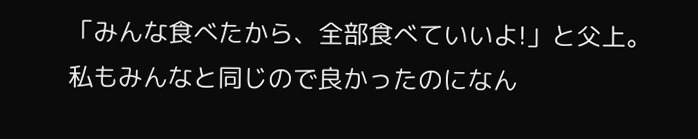「みんな食べたから、全部食べていいよ!」と父上。
私もみんなと同じので良かったのになん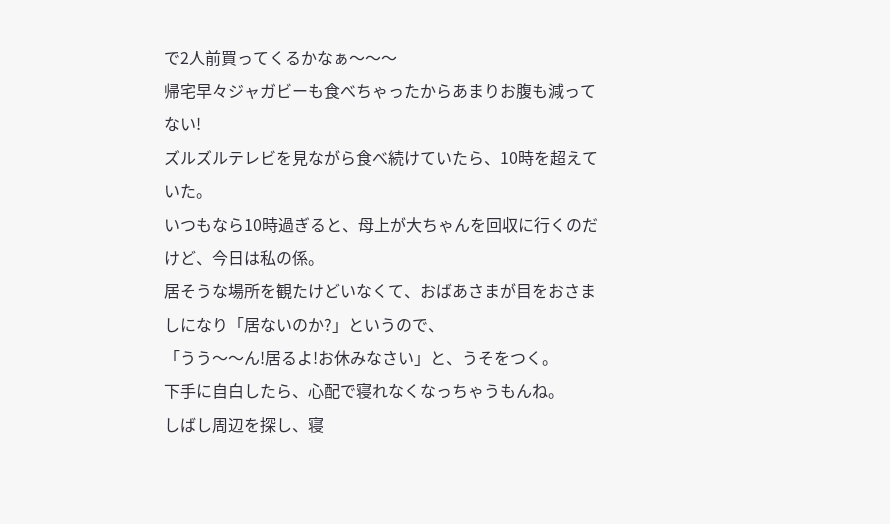で2人前買ってくるかなぁ〜〜〜
帰宅早々ジャガビーも食べちゃったからあまりお腹も減ってない!
ズルズルテレビを見ながら食べ続けていたら、10時を超えていた。
いつもなら10時過ぎると、母上が大ちゃんを回収に行くのだけど、今日は私の係。
居そうな場所を観たけどいなくて、おばあさまが目をおさましになり「居ないのか?」というので、
「うう〜〜ん!居るよ!お休みなさい」と、うそをつく。
下手に自白したら、心配で寝れなくなっちゃうもんね。
しばし周辺を探し、寝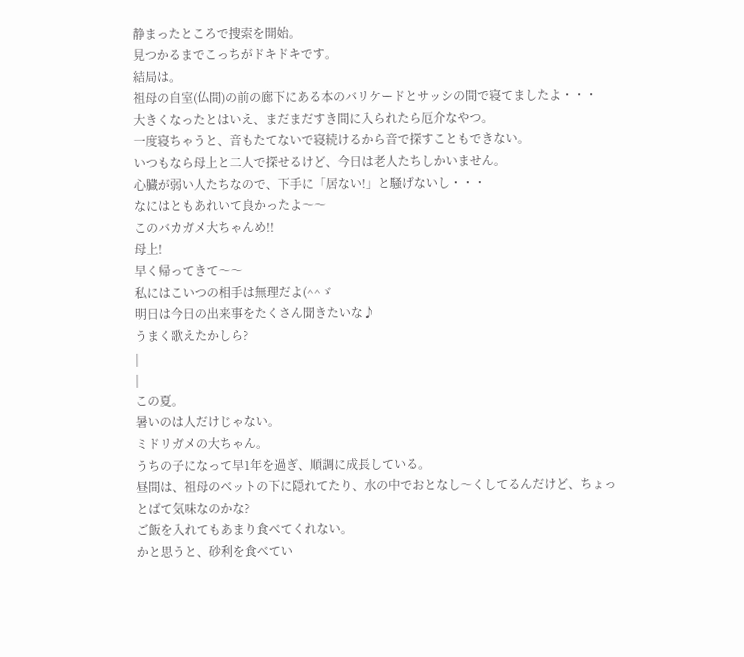静まったところで捜索を開始。
見つかるまでこっちがドキドキです。
結局は。
祖母の自室(仏間)の前の廊下にある本のバリケードとサッシの間で寝てましたよ・・・
大きくなったとはいえ、まだまだすき間に入られたら厄介なやつ。
一度寝ちゃうと、音もたてないで寝続けるから音で探すこともできない。
いつもなら母上と二人で探せるけど、今日は老人たちしかいません。
心臓が弱い人たちなので、下手に「居ない!」と騒げないし・・・
なにはともあれいて良かったよ〜〜
このバカガメ大ちゃんめ!!
母上!
早く帰ってきて〜〜
私にはこいつの相手は無理だよ(^^ゞ
明日は今日の出来事をたくさん聞きたいな♪
うまく歌えたかしら?
|
|
この夏。
暑いのは人だけじゃない。
ミドリガメの大ちゃん。
うちの子になって早1年を過ぎ、順調に成長している。
昼間は、祖母のベットの下に隠れてたり、水の中でおとなし〜くしてるんだけど、ちょっとばて気味なのかな?
ご飯を入れてもあまり食べてくれない。
かと思うと、砂利を食べてい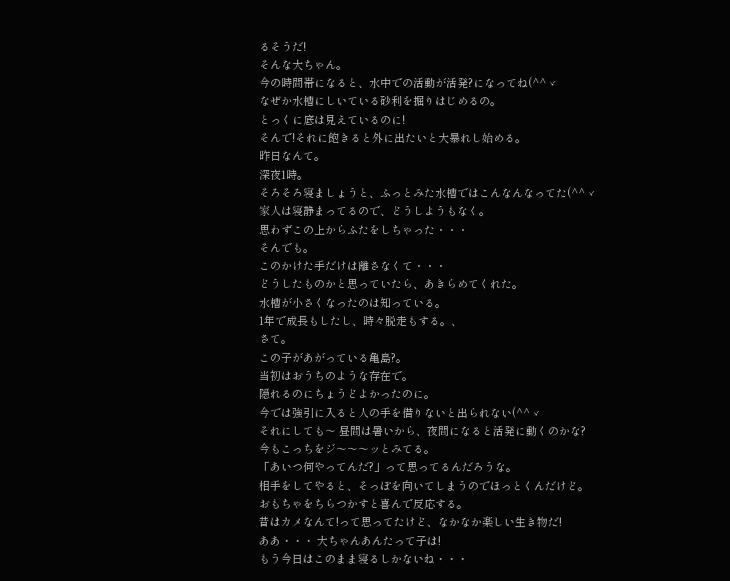るそうだ!
そんな大ちゃん。
今の時間帯になると、水中での活動が活発?になってね(^^ゞ
なぜか水槽にしいている砂利を掘りはじめるの。
とっくに底は見えているのに!
そんで!それに飽きると外に出たいと大暴れし始める。
昨日なんて。
深夜1時。
そろそろ寝ましょうと、ふっとみた水槽ではこんなんなってた(^^ゞ
家人は寝静まってるので、どうしようもなく。
思わずこの上からふたをしちゃった・・・
そんでも。
このかけた手だけは離さなくて・・・
どうしたものかと思っていたら、あきらめてくれた。
水槽が小さくなったのは知っている。
1年で成長もしたし、時々脱走もする。、
さて。
この子があがっている亀島?。
当初はおうちのような存在で。
隠れるのにちょうどよかったのに。
今では強引に入ると人の手を借りないと出られない(^^ゞ
それにしても〜 昼間は暑いから、夜間になると活発に動くのかな?
今もこっちをジ〜〜〜ッとみてる。
「あいつ何やってんだ?」って思ってるんだろうな。
相手をしてやると、そっぽを向いてしまうのでほっとくんだけど。
おもちゃをちらつかすと喜んで反応する。
昔はカメなんて!って思ってたけど、なかなか楽しい生き物だ!
ああ・・・ 大ちゃんあんたって子は!
もう今日はこのまま寝るしかないね・・・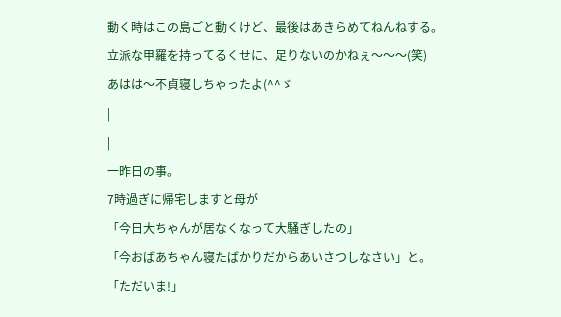動く時はこの島ごと動くけど、最後はあきらめてねんねする。
立派な甲羅を持ってるくせに、足りないのかねぇ〜〜〜(笑)
あはは〜不貞寝しちゃったよ(^^ゞ
|
|
一昨日の事。
7時過ぎに帰宅しますと母が
「今日大ちゃんが居なくなって大騒ぎしたの」
「今おばあちゃん寝たばかりだからあいさつしなさい」と。
「ただいま!」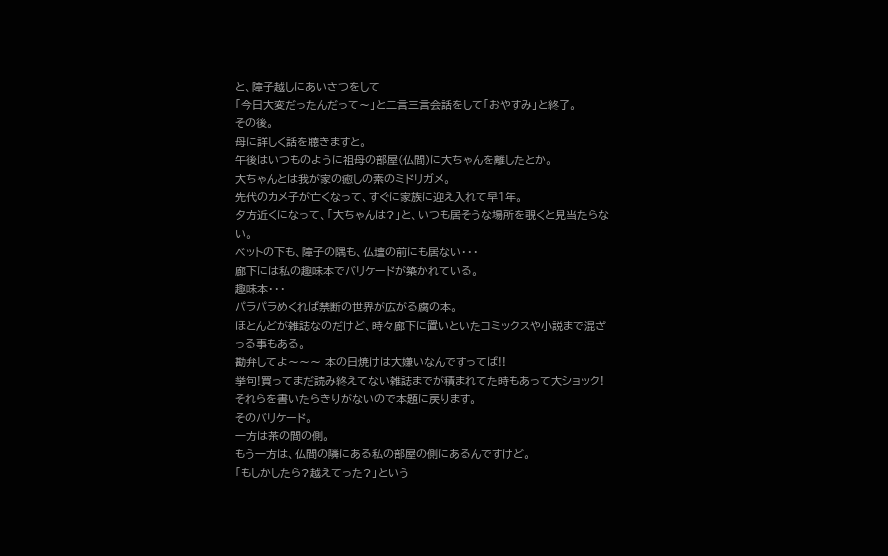と、障子越しにあいさつをして
「今日大変だったんだって〜」と二言三言会話をして「おやすみ」と終了。
その後。
母に詳しく話を聴きますと。
午後はいつものように祖母の部屋(仏間)に大ちゃんを離したとか。
大ちゃんとは我が家の癒しの素のミドリガメ。
先代のカメ子が亡くなって、すぐに家族に迎え入れて早1年。
夕方近くになって、「大ちゃんは?」と、いつも居そうな場所を覗くと見当たらない。
ベットの下も、障子の隅も、仏壇の前にも居ない・・・
廊下には私の趣味本でバリケードが築かれている。
趣味本・・・
パラパラめくれば禁断の世界が広がる腐の本。
ほとんどが雑誌なのだけど、時々廊下に置いといたコミックスや小説まで混ざっる事もある。
勘弁してよ〜〜〜 本の日焼けは大嫌いなんですってば!!
挙句!買ってまだ読み終えてない雑誌までが積まれてた時もあって大ショック!
それらを書いたらきりがないので本題に戻ります。
そのバリケード。
一方は茶の間の側。
もう一方は、仏間の隣にある私の部屋の側にあるんですけど。
「もしかしたら?越えてった?」という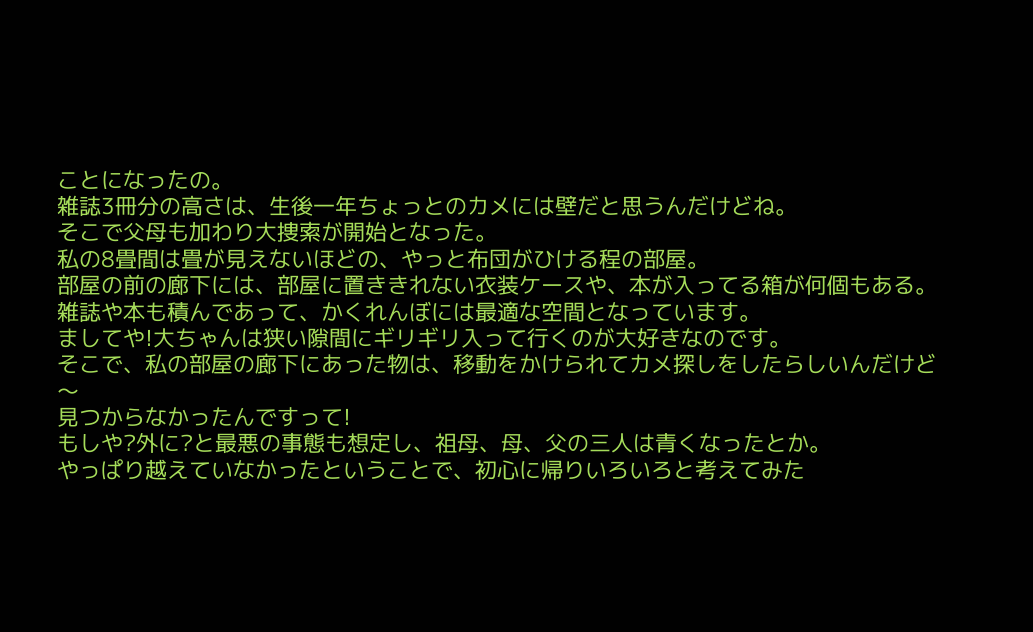ことになったの。
雑誌3冊分の高さは、生後一年ちょっとのカメには壁だと思うんだけどね。
そこで父母も加わり大捜索が開始となった。
私の8畳間は畳が見えないほどの、やっと布団がひける程の部屋。
部屋の前の廊下には、部屋に置ききれない衣装ケースや、本が入ってる箱が何個もある。
雑誌や本も積んであって、かくれんぼには最適な空間となっています。
ましてや!大ちゃんは狭い隙間にギリギリ入って行くのが大好きなのです。
そこで、私の部屋の廊下にあった物は、移動をかけられてカメ探しをしたらしいんだけど〜
見つからなかったんですって!
もしや?外に?と最悪の事態も想定し、祖母、母、父の三人は青くなったとか。
やっぱり越えていなかったということで、初心に帰りいろいろと考えてみた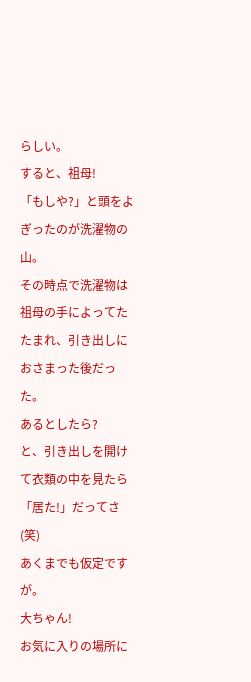らしい。
すると、祖母!
「もしや?」と頭をよぎったのが洗濯物の山。
その時点で洗濯物は祖母の手によってたたまれ、引き出しにおさまった後だった。
あるとしたら?
と、引き出しを開けて衣類の中を見たら「居た!」だってさ(笑)
あくまでも仮定ですが。
大ちゃん!
お気に入りの場所に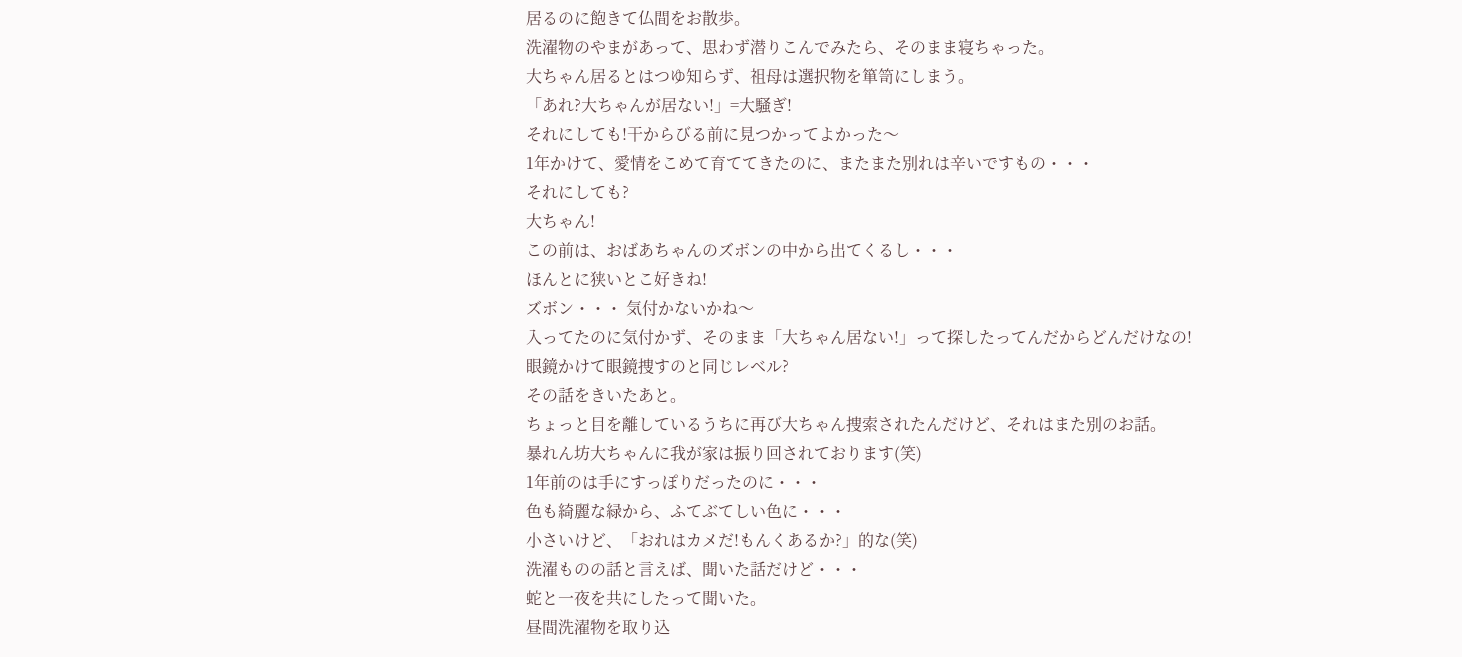居るのに飽きて仏間をお散歩。
洗濯物のやまがあって、思わず潜りこんでみたら、そのまま寝ちゃった。
大ちゃん居るとはつゆ知らず、祖母は選択物を箪笥にしまう。
「あれ?大ちゃんが居ない!」=大騒ぎ!
それにしても!干からびる前に見つかってよかった〜
1年かけて、愛情をこめて育ててきたのに、またまた別れは辛いですもの・・・
それにしても?
大ちゃん!
この前は、おばあちゃんのズボンの中から出てくるし・・・
ほんとに狭いとこ好きね!
ズボン・・・ 気付かないかね〜
入ってたのに気付かず、そのまま「大ちゃん居ない!」って探したってんだからどんだけなの!
眼鏡かけて眼鏡捜すのと同じレベル?
その話をきいたあと。
ちょっと目を離しているうちに再び大ちゃん捜索されたんだけど、それはまた別のお話。
暴れん坊大ちゃんに我が家は振り回されております(笑)
1年前のは手にすっぽりだったのに・・・
色も綺麗な緑から、ふてぶてしい色に・・・
小さいけど、「おれはカメだ!もんくあるか?」的な(笑)
洗濯ものの話と言えば、聞いた話だけど・・・
蛇と一夜を共にしたって聞いた。
昼間洗濯物を取り込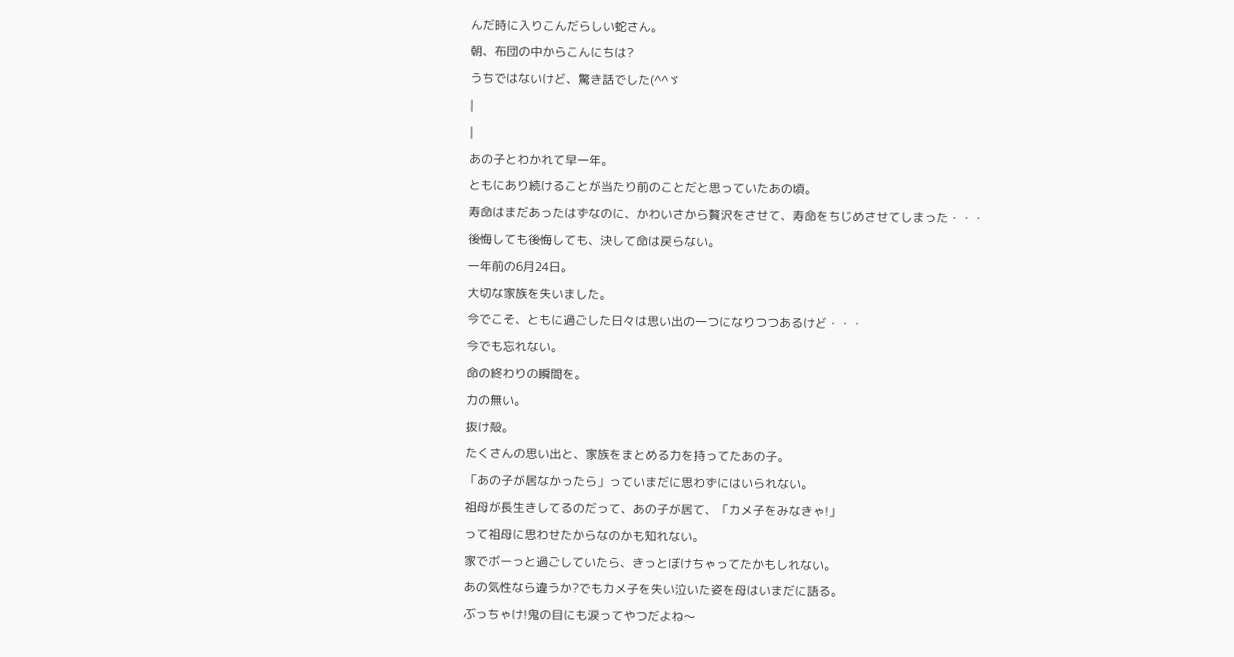んだ時に入りこんだらしい蛇さん。
朝、布団の中からこんにちは?
うちではないけど、驚き話でした(^^ゞ
|
|
あの子とわかれて早一年。
ともにあり続けることが当たり前のことだと思っていたあの頃。
寿命はまだあったはずなのに、かわいさから贅沢をさせて、寿命をちじめさせてしまった・・・
後悔しても後悔しても、決して命は戻らない。
一年前の6月24日。
大切な家族を失いました。
今でこそ、ともに過ごした日々は思い出の一つになりつつあるけど・・・
今でも忘れない。
命の終わりの瞬間を。
力の無い。
抜け殻。
たくさんの思い出と、家族をまとめる力を持ってたあの子。
「あの子が居なかったら」っていまだに思わずにはいられない。
祖母が長生きしてるのだって、あの子が居て、「カメ子をみなきゃ!」
って祖母に思わせたからなのかも知れない。
家でボーっと過ごしていたら、きっとぼけちゃってたかもしれない。
あの気性なら違うか?でもカメ子を失い泣いた姿を母はいまだに語る。
ぶっちゃけ!鬼の目にも涙ってやつだよね〜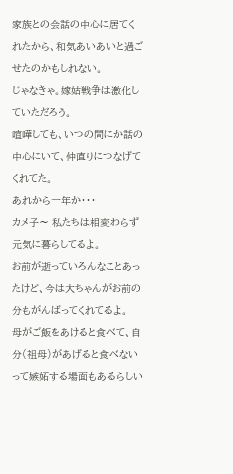家族との会話の中心に居てくれたから、和気あいあいと過ごせたのかもしれない。
じゃなきゃ。嫁姑戦争は激化していただろう。
喧嘩しても、いつの間にか話の中心にいて、仲直りにつなげてくれてた。
あれから一年か・・・
カメ子〜 私たちは相変わらず元気に暮らしてるよ。
お前が逝っていろんなことあったけど、今は大ちゃんがお前の分もがんばってくれてるよ。
母がご飯をあけると食べて、自分(祖母)があげると食べないって嫉妬する場面もあるらしい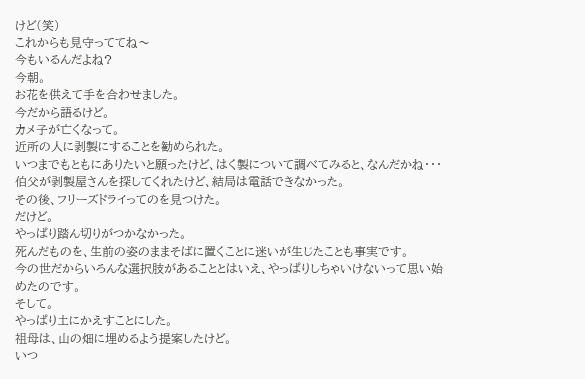けど(笑)
これからも見守っててね〜
今もいるんだよね?
今朝。
お花を供えて手を合わせました。
今だから語るけど。
カメ子が亡くなって。
近所の人に剥製にすることを勧められた。
いつまでもともにありたいと願ったけど、はく製について調べてみると、なんだかね・・・
伯父が剥製屋さんを探してくれたけど、結局は電話できなかった。
その後、フリーズドライってのを見つけた。
だけど。
やっぱり踏ん切りがつかなかった。
死んだものを、生前の姿のままそばに置くことに迷いが生じたことも事実です。
今の世だからいろんな選択肢があることとはいえ、やっぱりしちゃいけないって思い始めたのです。
そして。
やっぱり土にかえすことにした。
祖母は、山の畑に埋めるよう提案したけど。
いつ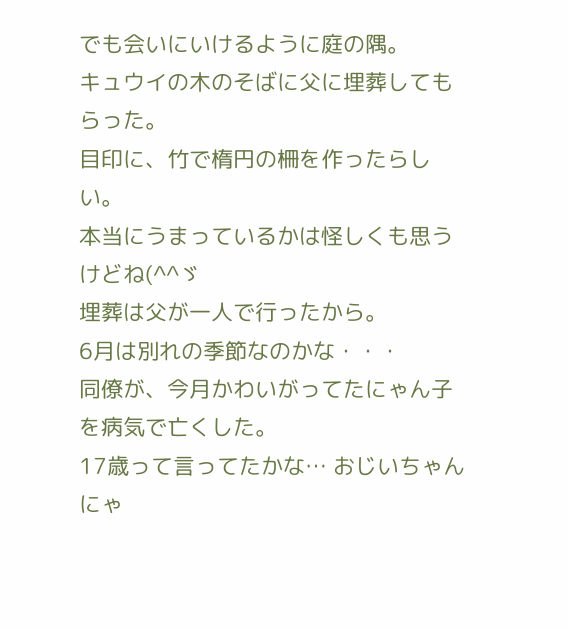でも会いにいけるように庭の隅。
キュウイの木のそばに父に埋葬してもらった。
目印に、竹で楕円の柵を作ったらしい。
本当にうまっているかは怪しくも思うけどね(^^ゞ
埋葬は父が一人で行ったから。
6月は別れの季節なのかな・・・
同僚が、今月かわいがってたにゃん子を病気で亡くした。
17歳って言ってたかな… おじいちゃんにゃ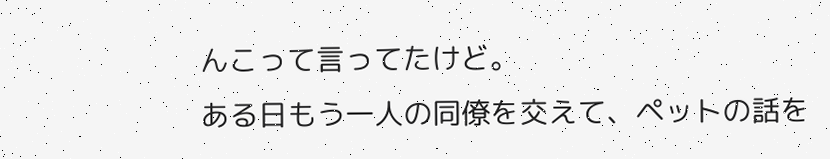んこって言ってたけど。
ある日もう一人の同僚を交えて、ペットの話を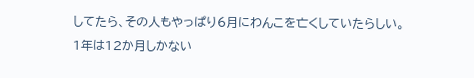してたら、その人もやっぱり6月にわんこを亡くしていたらしい。
1年は12か月しかない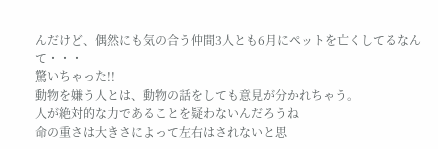んだけど、偶然にも気の合う仲間3人とも6月にペットを亡くしてるなんて・・・
驚いちゃった!!
動物を嫌う人とは、動物の話をしても意見が分かれちゃう。
人が絶対的な力であることを疑わないんだろうね
命の重さは大きさによって左右はされないと思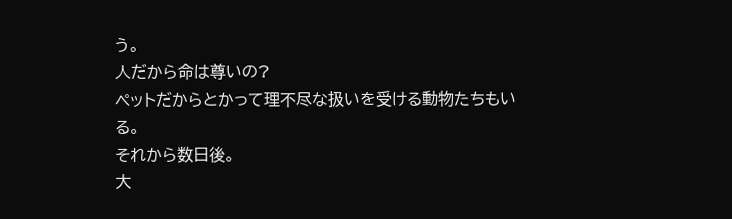う。
人だから命は尊いの?
ペットだからとかって理不尽な扱いを受ける動物たちもいる。
それから数日後。
大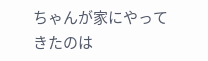ちゃんが家にやってきたのは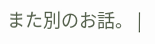また別のお話。 |